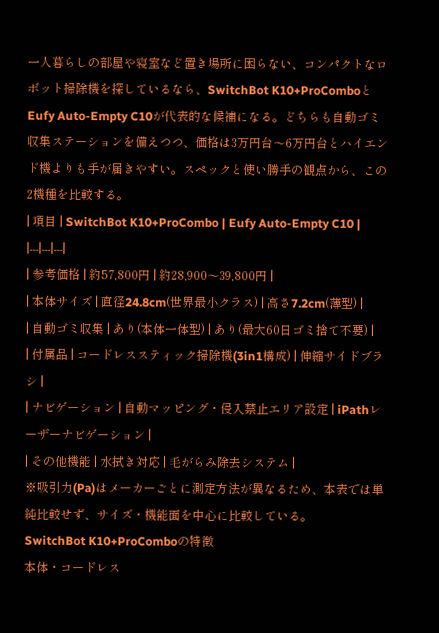一人暮らしの部屋や寝室など置き場所に困らない、コンパクトなロボット掃除機を探しているなら、SwitchBot K10+ProComboとEufy Auto-Empty C10が代表的な候補になる。どちらも自動ゴミ収集ステーションを備えつつ、価格は3万円台〜6万円台とハイエンド機よりも手が届きやすい。スペックと使い勝手の観点から、この2機種を比較する。
| 項目 | SwitchBot K10+ProCombo | Eufy Auto-Empty C10 |
|---|---|---|
| 参考価格 | 約57,800円 | 約28,900〜39,800円 |
| 本体サイズ | 直径24.8cm(世界最小クラス) | 高さ7.2cm(薄型) |
| 自動ゴミ収集 | あり(本体一体型) | あり(最大60日ゴミ捨て不要) |
| 付属品 | コードレススティック掃除機(3in1構成) | 伸縮サイドブラシ |
| ナビゲーション | 自動マッピング・侵入禁止エリア設定 | iPathレーザーナビゲーション |
| その他機能 | 水拭き対応 | 毛がらみ除去システム |
※吸引力(Pa)はメーカーごとに測定方法が異なるため、本表では単純比較せず、サイズ・機能面を中心に比較している。
SwitchBot K10+ProComboの特徴
本体・コードレス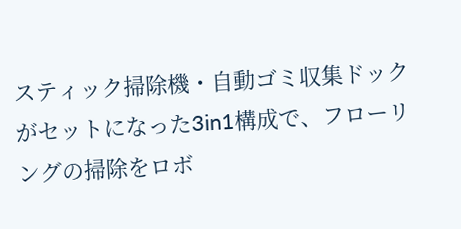スティック掃除機・自動ゴミ収集ドックがセットになった3in1構成で、フローリングの掃除をロボ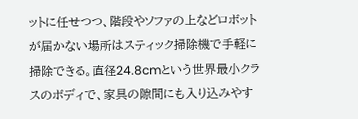ットに任せつつ、階段やソファの上などロボットが届かない場所はスティック掃除機で手軽に掃除できる。直径24.8cmという世界最小クラスのボディで、家具の隙間にも入り込みやす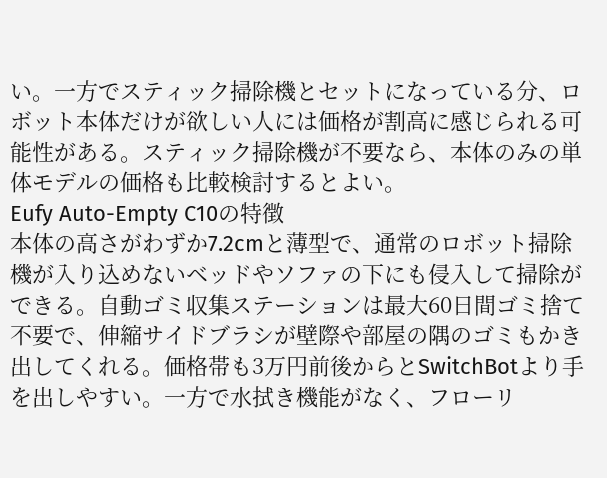い。一方でスティック掃除機とセットになっている分、ロボット本体だけが欲しい人には価格が割高に感じられる可能性がある。スティック掃除機が不要なら、本体のみの単体モデルの価格も比較検討するとよい。
Eufy Auto-Empty C10の特徴
本体の高さがわずか7.2cmと薄型で、通常のロボット掃除機が入り込めないベッドやソファの下にも侵入して掃除ができる。自動ゴミ収集ステーションは最大60日間ゴミ捨て不要で、伸縮サイドブラシが壁際や部屋の隅のゴミもかき出してくれる。価格帯も3万円前後からとSwitchBotより手を出しやすい。一方で水拭き機能がなく、フローリ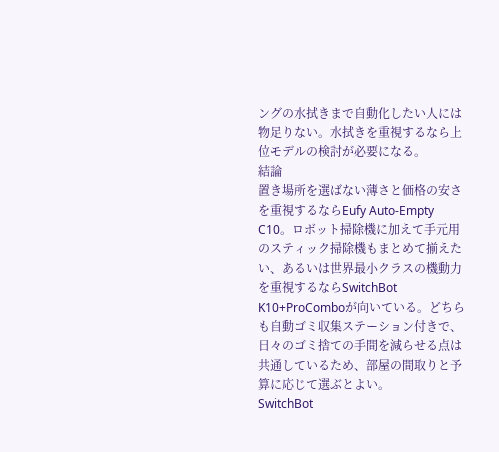ングの水拭きまで自動化したい人には物足りない。水拭きを重視するなら上位モデルの検討が必要になる。
結論
置き場所を選ばない薄さと価格の安さを重視するならEufy Auto-Empty C10。ロボット掃除機に加えて手元用のスティック掃除機もまとめて揃えたい、あるいは世界最小クラスの機動力を重視するならSwitchBot K10+ProComboが向いている。どちらも自動ゴミ収集ステーション付きで、日々のゴミ捨ての手間を減らせる点は共通しているため、部屋の間取りと予算に応じて選ぶとよい。
SwitchBot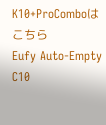K10+ProComboはこちら
Eufy Auto-Empty C10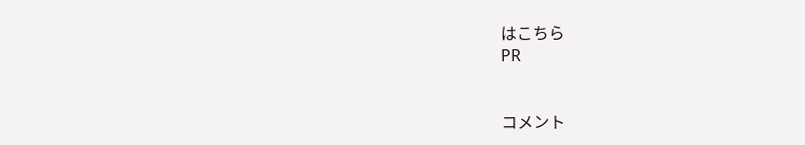はこちら
PR


コメント